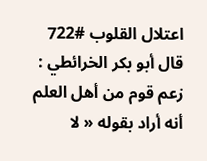اعتلال القلوب #722
قال أبو بكر الخرائطي : زعم قوم من أهل العلم أنه أراد بقوله « لا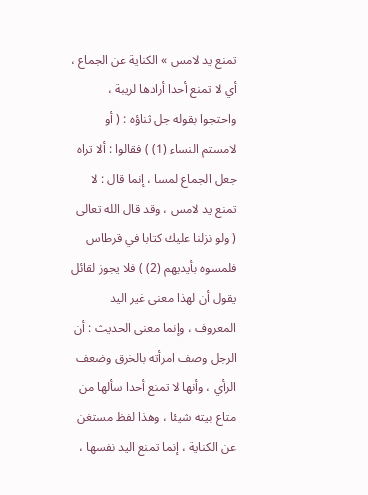تمنع يد لامس » الكناية عن الجماع ، أي لا تمنع أحدا أرادها لريبة ، واحتجوا بقوله جل ثناؤه : ( أو لامستم النساء (1) ) فقالوا : ألا تراه جعل الجماع لمسا ، إنما قال : لا تمنع يد لامس ، وقد قال الله تعالى ( ولو نزلنا عليك كتابا في قرطاس فلمسوه بأيديهم (2) ) فلا يجوز لقائل يقول أن لهذا معنى غير اليد المعروف ، وإنما معنى الحديث : أن الرجل وصف امرأته بالخرق وضعف الرأي ، وأنها لا تمنع أحدا سألها من متاع بيته شيئا ، وهذا لفظ مستغن عن الكناية ، إنما تمنع اليد نفسها ،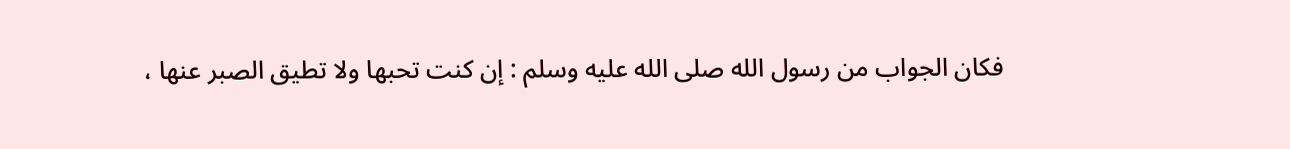فكان الجواب من رسول الله صلى الله عليه وسلم : إن كنت تحبها ولا تطيق الصبر عنها ،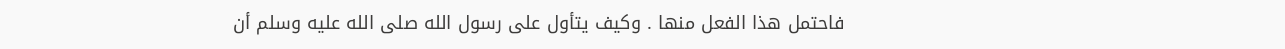فاحتمل هذا الفعل منها . وكيف يتأول على رسول الله صلى الله عليه وسلم أن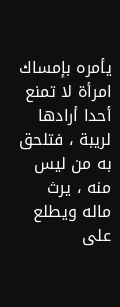يأمره بإمساك امرأة لا تمنع أحدا أرادها لريبة ، فتلحق به من ليس منه ، يرث ماله ويطلع على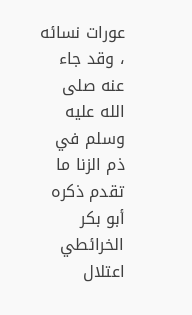عورات نسائه ، وقد جاء عنه صلى الله عليه وسلم في ذم الزنا ما تقدم ذكره
أبو بكر الخرائطي
اعتلال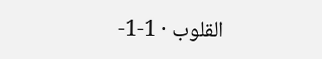القلوب · 1-1-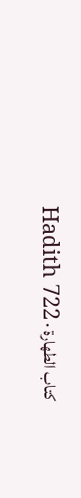كتاب الطهارة · Hadith 722